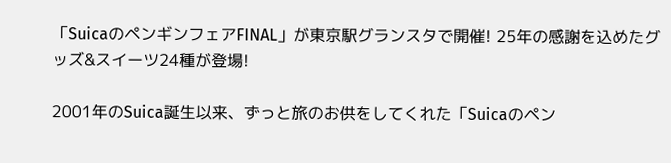「SuicaのペンギンフェアFINAL」が東京駅グランスタで開催! 25年の感謝を込めたグッズ&スイーツ24種が登場!

2001年のSuica誕生以来、ずっと旅のお供をしてくれた「Suicaのペン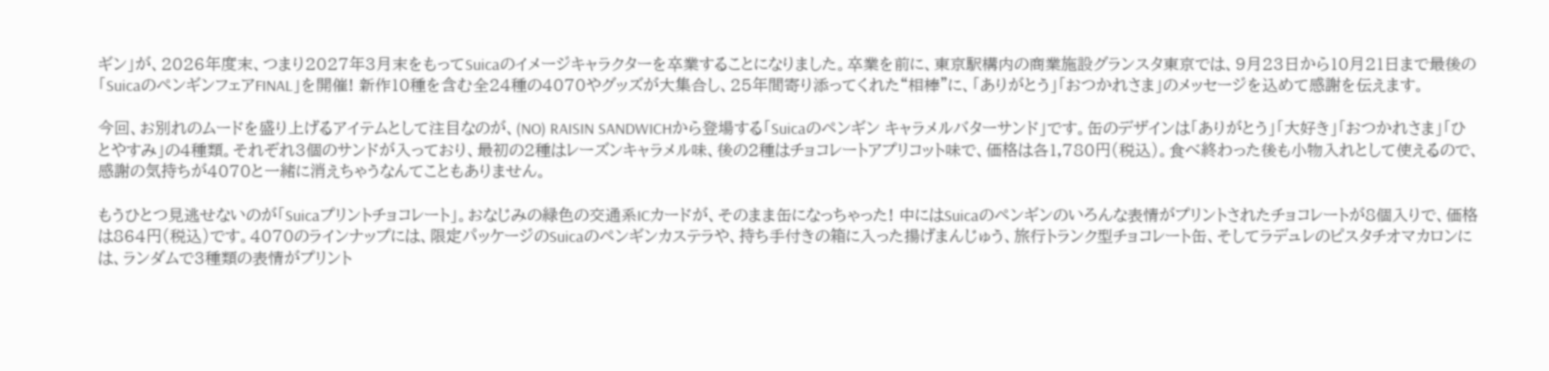ギン」が、2026年度末、つまり2027年3月末をもってSuicaのイメージキャラクターを卒業することになりました。卒業を前に、東京駅構内の商業施設グランスタ東京では、9月23日から10月21日まで最後の「SuicaのペンギンフェアFINAL」を開催! 新作10種を含む全24種の4070やグッズが大集合し、25年間寄り添ってくれた“相棒”に、「ありがとう」「おつかれさま」のメッセージを込めて感謝を伝えます。

今回、お別れのムードを盛り上げるアイテムとして注目なのが、(NO) RAISIN SANDWICHから登場する「Suicaのペンギン キャラメルバターサンド」です。缶のデザインは「ありがとう」「大好き」「おつかれさま」「ひとやすみ」の4種類。それぞれ3個のサンドが入っており、最初の2種はレーズンキャラメル味、後の2種はチョコレートアプリコット味で、価格は各1,780円(税込)。食べ終わった後も小物入れとして使えるので、感謝の気持ちが4070と一緒に消えちゃうなんてこともありません。

もうひとつ見逃せないのが「Suicaプリントチョコレート」。おなじみの緑色の交通系ICカードが、そのまま缶になっちゃった! 中にはSuicaのペンギンのいろんな表情がプリントされたチョコレートが8個入りで、価格は864円(税込)です。4070のラインナップには、限定パッケージのSuicaのペンギンカステラや、持ち手付きの箱に入った揚げまんじゅう、旅行トランク型チョコレート缶、そしてラデュレのピスタチオマカロンには、ランダムで3種類の表情がプリント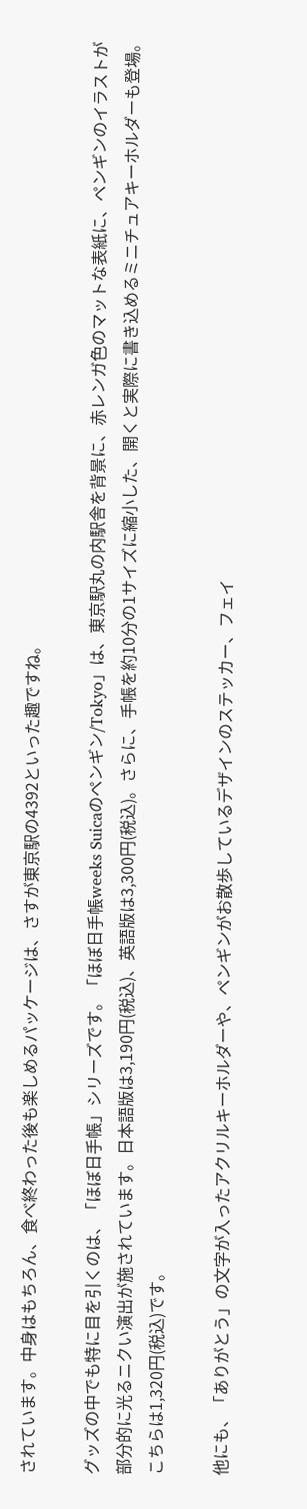されています。中身はもちろん、食べ終わった後も楽しめるパッケージは、さすが東京駅の4392といった趣ですね。

グッズの中でも特に目を引くのは、「ほぼ日手帳」シリーズです。「ほぼ日手帳weeks Suicaのペンギン/Tokyo」は、東京駅丸の内駅舎を背景に、赤レンガ色のマットな表紙に、ペンギンのイラストが部分的に光るニクい演出が施されています。日本語版は3,190円(税込)、英語版は3,300円(税込)。さらに、手帳を約10分の1サイズに縮小した、開くと実際に書き込めるミニチュアキーホルダーも登場。こちらは1,320円(税込)です。

他にも、「ありがとう」の文字が入ったアクリルキーホルダーや、ペンギンがお散歩しているデザインのステッカー、フェイ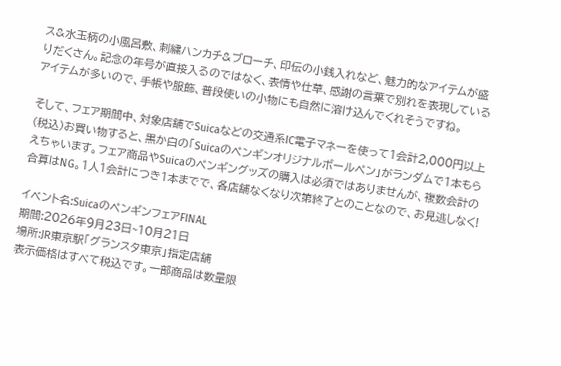ス&水玉柄の小風呂敷、刺繍ハンカチ&ブローチ、印伝の小銭入れなど、魅力的なアイテムが盛りだくさん。記念の年号が直接入るのではなく、表情や仕草、感謝の言葉で別れを表現しているアイテムが多いので、手帳や服飾、普段使いの小物にも自然に溶け込んでくれそうですね。

そして、フェア期間中、対象店舗でSuicaなどの交通系IC電子マネーを使って1会計2,000円以上(税込)お買い物すると、黒か白の「Suicaのペンギンオリジナルボールペン」がランダムで1本もらえちゃいます。フェア商品やSuicaのペンギングッズの購入は必須ではありませんが、複数会計の合算はNG。1人1会計につき1本までで、各店舗なくなり次第終了とのことなので、お見逃しなく!

イベント名:SuicaのペンギンフェアFINAL
期間:2026年9月23日~10月21日
場所:JR東京駅「グランスタ東京」指定店舗
表示価格はすべて税込です。一部商品は数量限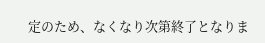定のため、なくなり次第終了となりま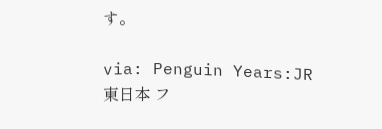す。

via: Penguin Years:JR東日本 フ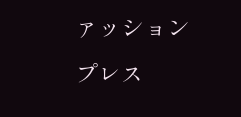ァッションプレス